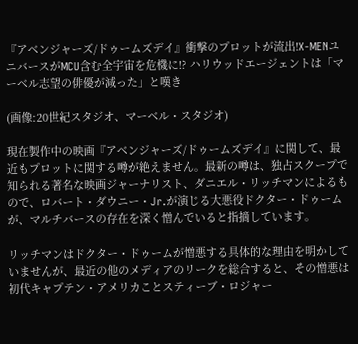『アベンジャーズ/ドゥームズデイ』衝撃のプロットが流出!X-MENユニバースがMCU含む全宇宙を危機に!? ハリウッドエージェントは「マーベル志望の俳優が減った」と嘆き

(画像:20世紀スタジオ、マーベル・スタジオ)

現在製作中の映画『アベンジャーズ/ドゥームズデイ』に関して、最近もプロットに関する噂が絶えません。最新の噂は、独占スクープで知られる著名な映画ジャーナリスト、ダニエル・リッチマンによるもので、ロバート・ダウニー・Jr.が演じる大悪役ドクター・ドゥームが、マルチバースの存在を深く憎んでいると指摘しています。

リッチマンはドクター・ドゥームが憎悪する具体的な理由を明かしていませんが、最近の他のメディアのリークを総合すると、その憎悪は初代キャプテン・アメリカことスティーブ・ロジャー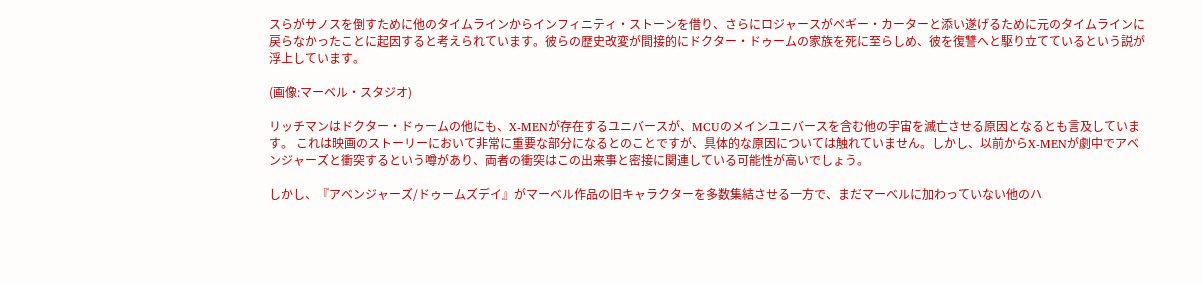スらがサノスを倒すために他のタイムラインからインフィニティ・ストーンを借り、さらにロジャースがペギー・カーターと添い遂げるために元のタイムラインに戻らなかったことに起因すると考えられています。彼らの歴史改変が間接的にドクター・ドゥームの家族を死に至らしめ、彼を復讐へと駆り立てているという説が浮上しています。

(画像:マーベル・スタジオ)

リッチマンはドクター・ドゥームの他にも、X-MENが存在するユニバースが、MCUのメインユニバースを含む他の宇宙を滅亡させる原因となるとも言及しています。 これは映画のストーリーにおいて非常に重要な部分になるとのことですが、具体的な原因については触れていません。しかし、以前からX-MENが劇中でアベンジャーズと衝突するという噂があり、両者の衝突はこの出来事と密接に関連している可能性が高いでしょう。

しかし、『アベンジャーズ/ドゥームズデイ』がマーベル作品の旧キャラクターを多数集結させる一方で、まだマーベルに加わっていない他のハ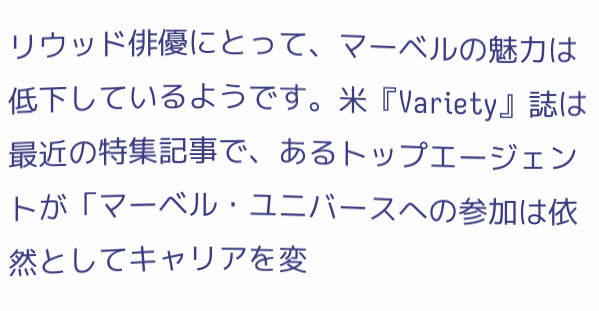リウッド俳優にとって、マーベルの魅力は低下しているようです。米『Variety』誌は最近の特集記事で、あるトップエージェントが「マーベル・ユニバースへの参加は依然としてキャリアを変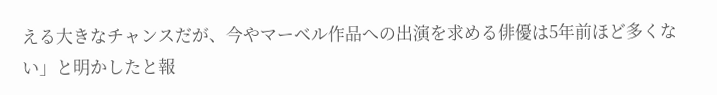える大きなチャンスだが、今やマーベル作品への出演を求める俳優は5年前ほど多くない」と明かしたと報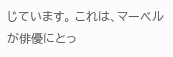じています。 これは、マーベルが俳優にとっ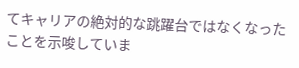てキャリアの絶対的な跳躍台ではなくなったことを示唆していま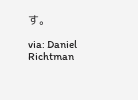す。

via: Daniel Richtman